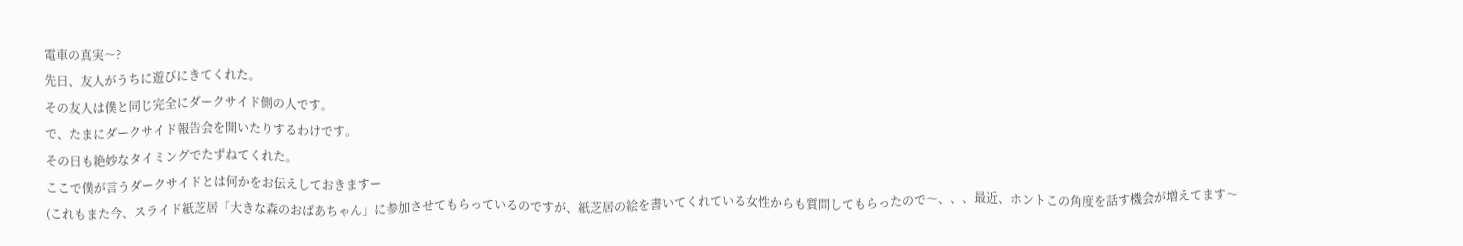電車の真実〜?
先日、友人がうちに遊びにきてくれた。
その友人は僕と同じ完全にダークサイド側の人です。
で、たまにダークサイド報告会を開いたりするわけです。
その日も絶妙なタイミングでたずねてくれた。
ここで僕が言うダークサイドとは何かをお伝えしておきますー
(これもまた今、スライド紙芝居「大きな森のおばあちゃん」に参加させてもらっているのですが、紙芝居の絵を書いてくれている女性からも質問してもらったので〜、、、最近、ホントこの角度を話す機会が増えてます〜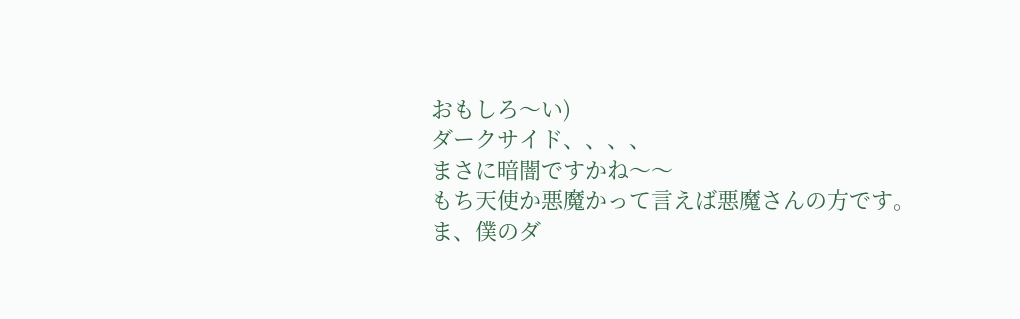おもしろ〜い)
ダークサイド、、、、
まさに暗闇ですかね〜〜
もち天使か悪魔かって言えば悪魔さんの方です。
ま、僕のダ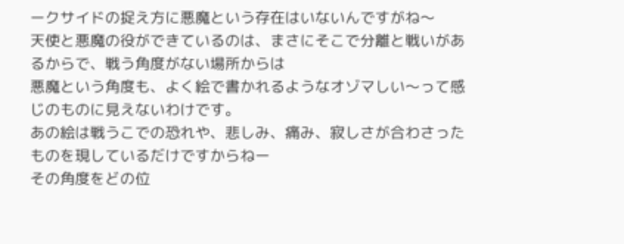ークサイドの捉え方に悪魔という存在はいないんですがね〜
天使と悪魔の役ができているのは、まさにそこで分離と戦いがあるからで、戦う角度がない場所からは
悪魔という角度も、よく絵で書かれるようなオゾマしい〜って感じのものに見えないわけです。
あの絵は戦うこでの恐れや、悲しみ、痛み、寂しさが合わさったものを現しているだけですからねー
その角度をどの位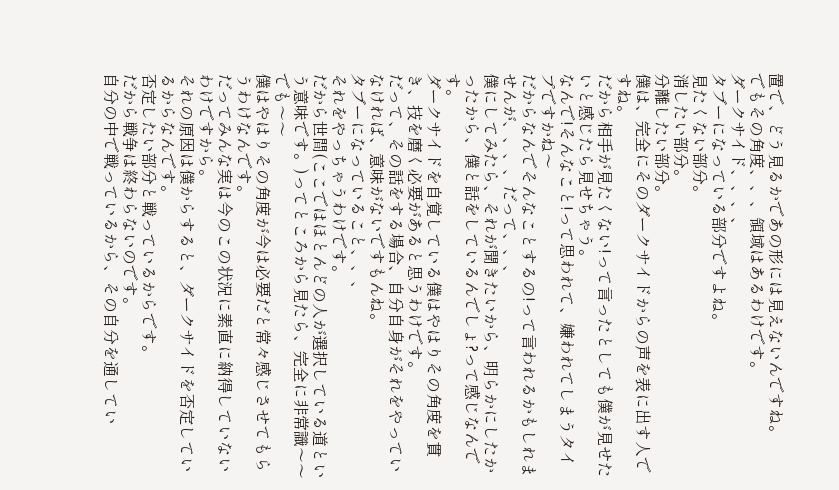置で、どう見るかであの形には見えないんですね。
でもその角度、、、領域はあるわけです。
ダークサイド、、、、
タブーになっている部分ですよね。
見たくない部分。
消したい部分。
分離したい部分。
僕は、完全にそのダークサイドからの声を表に出す人ですね。
だから相手が見たくない!って言ったとしても僕が見せたいと感じたら見せちゃう。
なんで!そんなこと!って思われて、嫌われてしまうタイプですかね〜
だからなんでそんなことするの!って言われるかもしれませんが、、、、だって、、、
僕にしてみたら、それが聞きたいから、明らかにしたかったから、僕と話をしているんでしょ?って感じなんです。
ダークサイドを自覚している僕はやはりその角度を貫き、技を磨く必要があると思うわけです。
だって、その話をする場合、自分自身がそれをやっていなければ、意味がないですもんね。
タブーになっていること、、、
それをやっちゃうわけです。
だから世間(ここではほとんどの人が選択している道という意味です。)ってところから見たら、完全に非常識〜〜
でも〜〜
僕はやはりその角度が今は必要だと常々感じさせてもらうわけなんです。
だってみんな実は今のこの状況に素直に納得していないわけですから。
それの原因は僕からすると、ダークサイドを否定しているからなんです。
否定したい部分と戦っているからです。
だから戦争は終わらないのです。
自分の中で戦っているから、その自分を通してい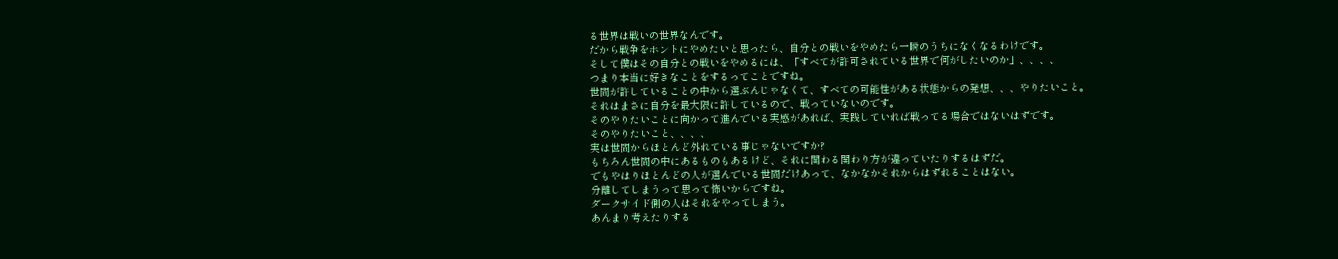る世界は戦いの世界なんです。
だから戦争をホントにやめたいと思ったら、自分との戦いをやめたら一瞬のうちになくなるわけです。
そして僕はその自分との戦いをやめるには、「すべてが許可されている世界で何がしたいのか」、、、、
つまり本当に好きなことをするってことですね。
世間が許していることの中から選ぶんじゃなくて、すべての可能性がある状態からの発想、、、やりたいこと。
それはまさに自分を最大限に許しているので、戦っていないのです。
そのやりたいことに向かって進んでいる実感があれば、実践していれば戦ってる場合ではないはずです。
そのやりたいこと、、、、
実は世間からほとんど外れている事じゃないですか?
もちろん世間の中にあるものもあるけど、それに関わる関わり方が違っていたりするはずだ。
でもやはりほとんどの人が選んでいる世間だけあって、なかなかそれからはずれることはない。
分離してしまうって思って怖いからですね。
ダークサイド側の人はそれをやってしまう。
あんまり考えたりする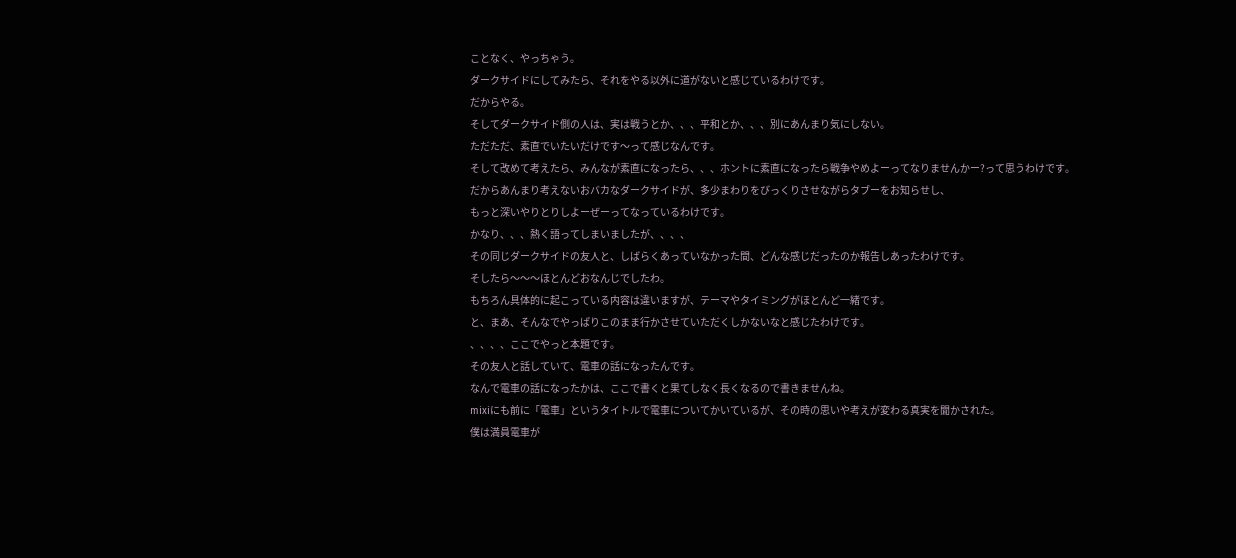ことなく、やっちゃう。
ダークサイドにしてみたら、それをやる以外に道がないと感じているわけです。
だからやる。
そしてダークサイド側の人は、実は戦うとか、、、平和とか、、、別にあんまり気にしない。
ただただ、素直でいたいだけです〜って感じなんです。
そして改めて考えたら、みんなが素直になったら、、、ホントに素直になったら戦争やめよーってなりませんかー?って思うわけです。
だからあんまり考えないおバカなダークサイドが、多少まわりをびっくりさせながらタブーをお知らせし、
もっと深いやりとりしよーぜーってなっているわけです。
かなり、、、熱く語ってしまいましたが、、、、
その同じダークサイドの友人と、しばらくあっていなかった間、どんな感じだったのか報告しあったわけです。
そしたら〜〜〜ほとんどおなんじでしたわ。
もちろん具体的に起こっている内容は違いますが、テーマやタイミングがほとんど一緒です。
と、まあ、そんなでやっぱりこのまま行かさせていただくしかないなと感じたわけです。
、、、、ここでやっと本題です。
その友人と話していて、電車の話になったんです。
なんで電車の話になったかは、ここで書くと果てしなく長くなるので書きませんね。
mixiにも前に「電車」というタイトルで電車についてかいているが、その時の思いや考えが変わる真実を聞かされた。
僕は満員電車が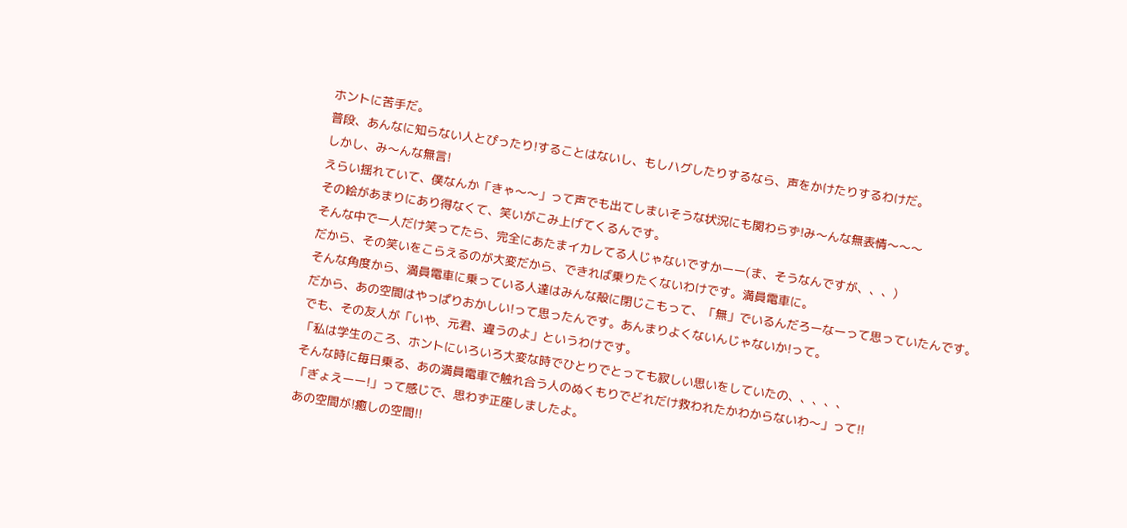ホントに苦手だ。
普段、あんなに知らない人とぴったり!することはないし、もしハグしたりするなら、声をかけたりするわけだ。
しかし、み〜んな無言!
えらい揺れていて、僕なんか「きゃ〜〜」って声でも出てしまいそうな状況にも関わらず!み〜んな無表情〜〜〜
その絵があまりにあり得なくて、笑いがこみ上げてくるんです。
そんな中で一人だけ笑ってたら、完全にあたまイカレてる人じゃないですかーー(ま、そうなんですが、、、)
だから、その笑いをこらえるのが大変だから、できれば乗りたくないわけです。満員電車に。
そんな角度から、満員電車に乗っている人達はみんな殻に閉じこもって、「無」でいるんだろーなーって思っていたんです。
だから、あの空間はやっぱりおかしい!って思ったんです。あんまりよくないんじゃないか!って。
でも、その友人が「いや、元君、違うのよ」というわけです。
「私は学生のころ、ホントにいろいろ大変な時でひとりでとっても寂しい思いをしていたの、、、、、
そんな時に毎日乗る、あの満員電車で触れ合う人のぬくもりでどれだけ救われたかわからないわ〜」って!!
「ぎょえーー!」って感じで、思わず正座しましたよ。
あの空間が!癒しの空間!!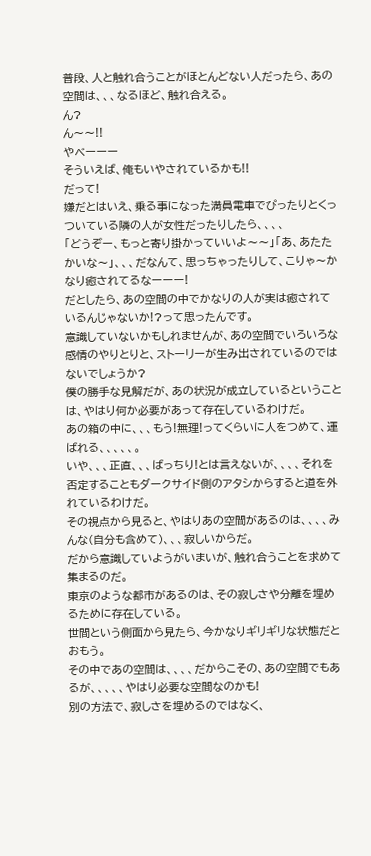普段、人と触れ合うことがほとんどない人だったら、あの空間は、、、なるほど、触れ合える。
ん?
ん〜〜!!
やべーーー
そういえば、俺もいやされているかも!!
だって!
嫌だとはいえ、乗る事になった満員電車でぴったりとくっついている隣の人が女性だったりしたら、、、、
「どうぞー、もっと寄り掛かっていいよ〜〜」「あ、あたたかいな〜」、、、だなんて、思っちゃったりして、こりゃ〜かなり癒されてるなーーー!
だとしたら、あの空間の中でかなりの人が実は癒されているんじゃないか!?って思ったんです。
意識していないかもしれませんが、あの空間でいろいろな感情のやりとりと、ストーリーが生み出されているのではないでしょうか?
僕の勝手な見解だが、あの状況が成立しているということは、やはり何か必要があって存在しているわけだ。
あの箱の中に、、、もう!無理!ってくらいに人をつめて、運ばれる、、、、、。
いや、、、正直、、、ばっちり!とは言えないが、、、、それを否定することもダークサイド側のアタシからすると道を外れているわけだ。
その視点から見ると、やはりあの空間があるのは、、、、みんな(自分も含めて)、、、寂しいからだ。
だから意識していようがいまいが、触れ合うことを求めて集まるのだ。
東京のような都市があるのは、その寂しさや分離を埋めるために存在している。
世間という側面から見たら、今かなりギリギリな状態だとおもう。
その中であの空間は、、、、だからこその、あの空間でもあるが、、、、、やはり必要な空間なのかも!
別の方法で、寂しさを埋めるのではなく、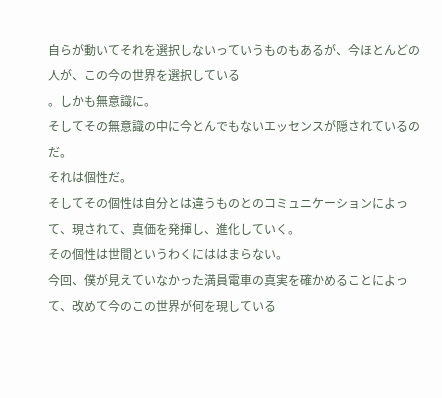自らが動いてそれを選択しないっていうものもあるが、今ほとんどの人が、この今の世界を選択している
。しかも無意識に。
そしてその無意識の中に今とんでもないエッセンスが隠されているのだ。
それは個性だ。
そしてその個性は自分とは違うものとのコミュニケーションによって、現されて、真価を発揮し、進化していく。
その個性は世間というわくにははまらない。
今回、僕が見えていなかった満員電車の真実を確かめることによって、改めて今のこの世界が何を現している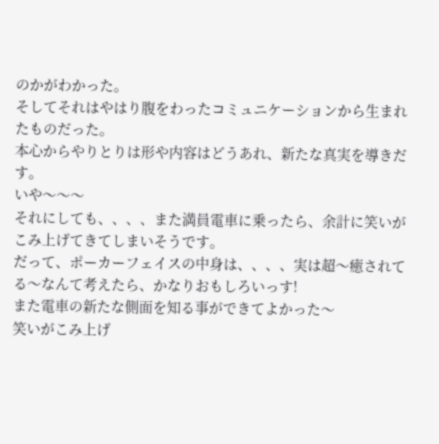のかがわかった。
そしてそれはやはり腹をわったコミュニケーションから生まれたものだった。
本心からやりとりは形や内容はどうあれ、新たな真実を導きだす。
いや〜〜〜
それにしても、、、、また満員電車に乗ったら、余計に笑いがこみ上げてきてしまいそうです。
だって、ポーカーフェイスの中身は、、、、実は超〜癒されてる〜なんて考えたら、かなりおもしろいっす!
また電車の新たな側面を知る事ができてよかった〜
笑いがこみ上げ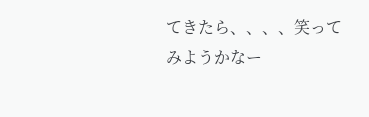てきたら、、、、笑ってみようかなー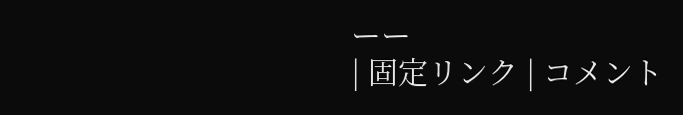ーー
| 固定リンク | コメント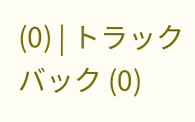(0) | トラックバック (0)